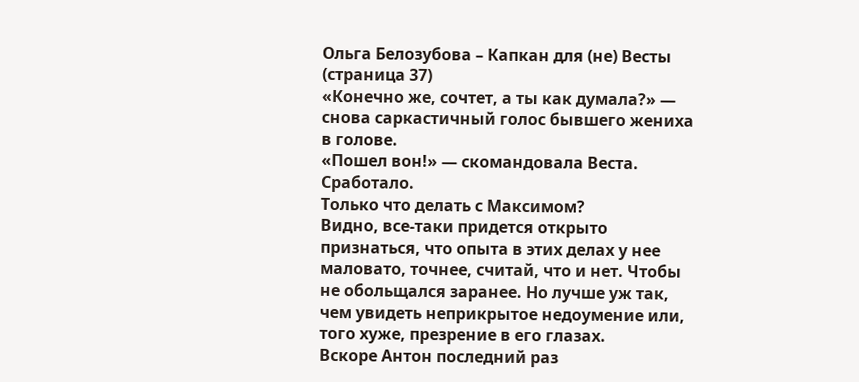Ольга Белозубова – Капкан для (не) Весты (страница 37)
«Конечно же, сочтет, а ты как думала?» — снова саркастичный голос бывшего жениха в голове.
«Пошел вон!» — скомандовала Веста. Сработало.
Только что делать с Максимом?
Видно, все-таки придется открыто признаться, что опыта в этих делах у нее маловато, точнее, считай, что и нет. Чтобы не обольщался заранее. Но лучше уж так, чем увидеть неприкрытое недоумение или, того хуже, презрение в его глазах.
Вскоре Антон последний раз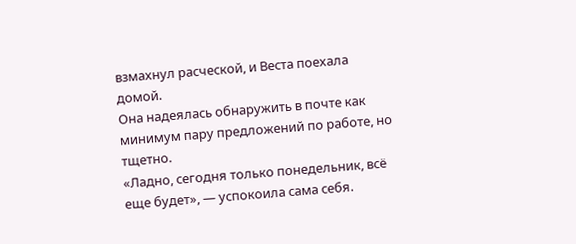взмахнул расческой, и Веста поехала домой.
Она надеялась обнаружить в почте как минимум пару предложений по работе, но тщетно.
«Ладно, сегодня только понедельник, всё еще будет», — успокоила сама себя.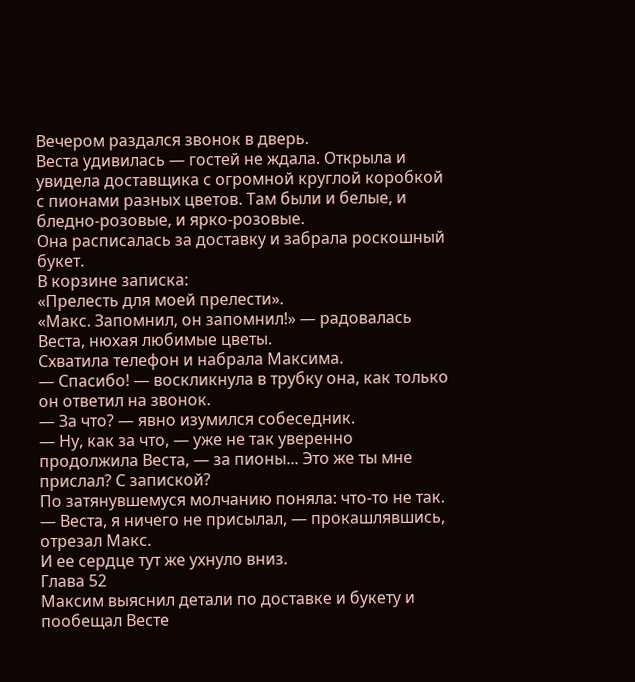Вечером раздался звонок в дверь.
Веста удивилась — гостей не ждала. Открыла и увидела доставщика с огромной круглой коробкой с пионами разных цветов. Там были и белые, и бледно-розовые, и ярко-розовые.
Она расписалась за доставку и забрала роскошный букет.
В корзине записка:
«Прелесть для моей прелести».
«Макс. Запомнил, он запомнил!» — радовалась Веста, нюхая любимые цветы.
Схватила телефон и набрала Максима.
— Спасибо! — воскликнула в трубку она, как только он ответил на звонок.
— За что? — явно изумился собеседник.
— Ну, как за что, — уже не так уверенно продолжила Веста, — за пионы... Это же ты мне прислал? С запиской?
По затянувшемуся молчанию поняла: что-то не так.
— Веста, я ничего не присылал, — прокашлявшись, отрезал Макс.
И ее сердце тут же ухнуло вниз.
Глава 52
Максим выяснил детали по доставке и букету и пообещал Весте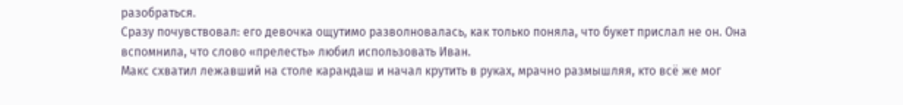разобраться.
Сразу почувствовал: его девочка ощутимо разволновалась, как только поняла, что букет прислал не он. Она вспомнила, что слово «прелесть» любил использовать Иван.
Макс схватил лежавший на столе карандаш и начал крутить в руках, мрачно размышляя, кто всё же мог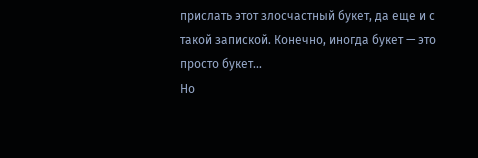прислать этот злосчастный букет, да еще и с такой запиской. Конечно, иногда букет — это просто букет...
Но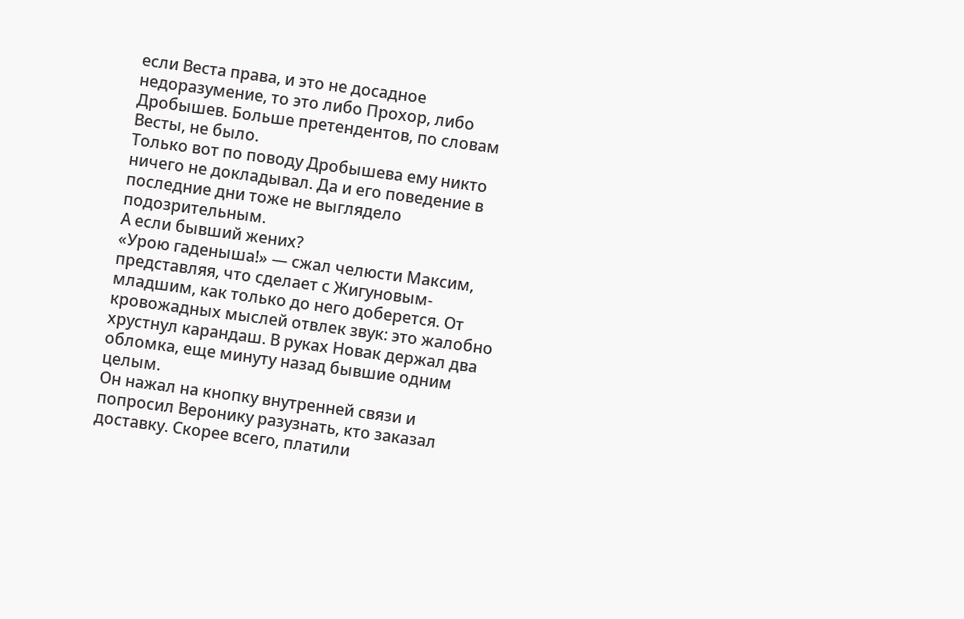если Веста права, и это не досадное недоразумение, то это либо Прохор, либо Дробышев. Больше претендентов, по словам Весты, не было.
Только вот по поводу Дробышева ему никто ничего не докладывал. Да и его поведение в последние дни тоже не выглядело подозрительным.
А если бывший жених?
«Урою гаденыша!» — сжал челюсти Максим, представляя, что сделает с Жигуновым-младшим, как только до него доберется. От кровожадных мыслей отвлек звук: это жалобно хрустнул карандаш. В руках Новак держал два обломка, еще минуту назад бывшие одним целым.
Он нажал на кнопку внутренней связи и попросил Веронику разузнать, кто заказал доставку. Скорее всего, платили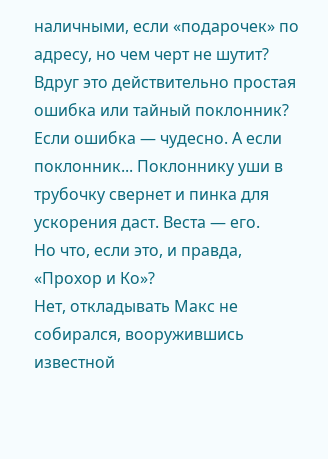наличными, если «подарочек» по адресу, но чем черт не шутит? Вдруг это действительно простая ошибка или тайный поклонник?
Если ошибка — чудесно. А если поклонник... Поклоннику уши в трубочку свернет и пинка для ускорения даст. Веста — его.
Но что, если это, и правда, «Прохор и Ко»?
Нет, откладывать Макс не собирался, вооружившись известной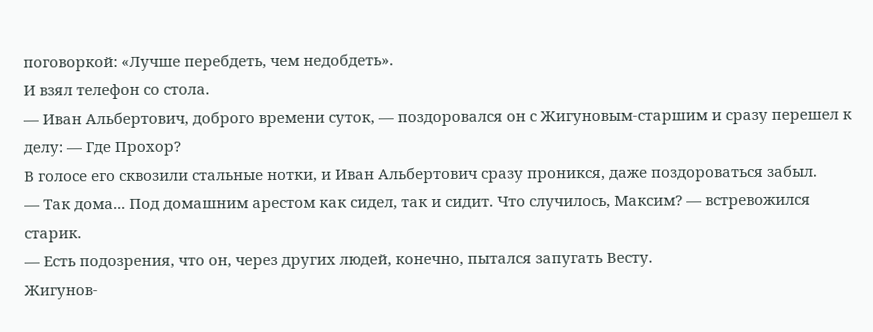поговоркой: «Лучше перебдеть, чем недобдеть».
И взял телефон со стола.
— Иван Альбертович, доброго времени суток, — поздоровался он с Жигуновым-старшим и сразу перешел к делу: — Где Прохор?
В голосе его сквозили стальные нотки, и Иван Альбертович сразу проникся, даже поздороваться забыл.
— Так дома... Под домашним арестом как сидел, так и сидит. Что случилось, Максим? — встревожился старик.
— Есть подозрения, что он, через других людей, конечно, пытался запугать Весту.
Жигунов-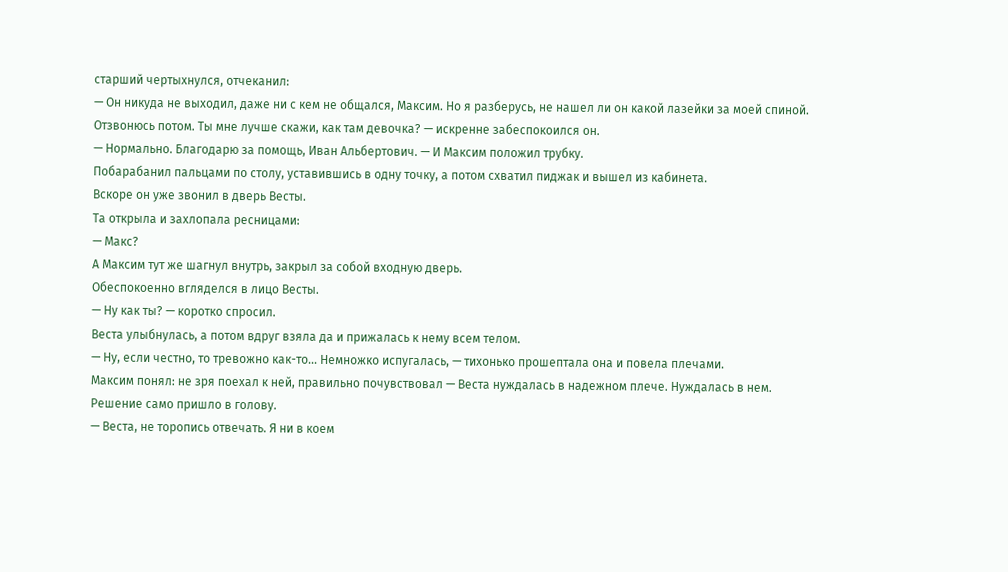старший чертыхнулся, отчеканил:
— Он никуда не выходил, даже ни с кем не общался, Максим. Но я разберусь, не нашел ли он какой лазейки за моей спиной. Отзвонюсь потом. Ты мне лучше скажи, как там девочка? — искренне забеспокоился он.
— Нормально. Благодарю за помощь, Иван Альбертович. — И Максим положил трубку.
Побарабанил пальцами по столу, уставившись в одну точку, а потом схватил пиджак и вышел из кабинета.
Вскоре он уже звонил в дверь Весты.
Та открыла и захлопала ресницами:
— Макс?
А Максим тут же шагнул внутрь, закрыл за собой входную дверь.
Обеспокоенно вгляделся в лицо Весты.
— Ну как ты? — коротко спросил.
Веста улыбнулась, а потом вдруг взяла да и прижалась к нему всем телом.
— Ну, если честно, то тревожно как-то... Немножко испугалась, — тихонько прошептала она и повела плечами.
Максим понял: не зря поехал к ней, правильно почувствовал — Веста нуждалась в надежном плече. Нуждалась в нем.
Решение само пришло в голову.
— Веста, не торопись отвечать. Я ни в коем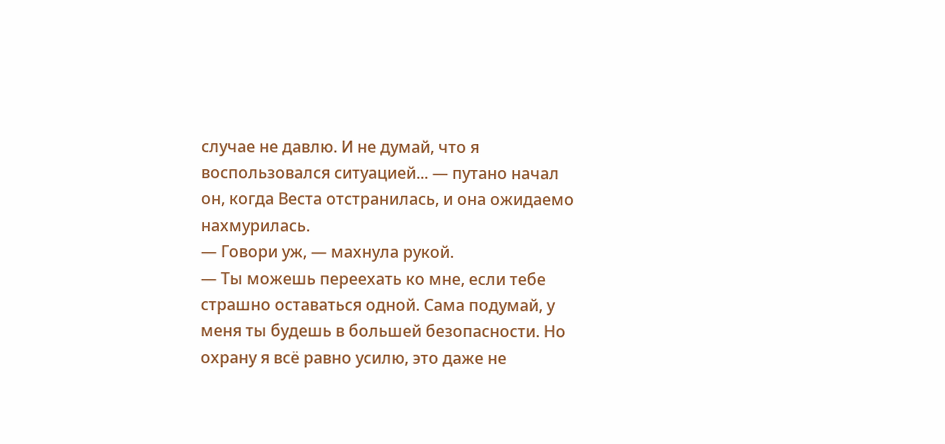случае не давлю. И не думай, что я воспользовался ситуацией... — путано начал он, когда Веста отстранилась, и она ожидаемо нахмурилась.
— Говори уж, — махнула рукой.
— Ты можешь переехать ко мне, если тебе страшно оставаться одной. Сама подумай, у меня ты будешь в большей безопасности. Но охрану я всё равно усилю, это даже не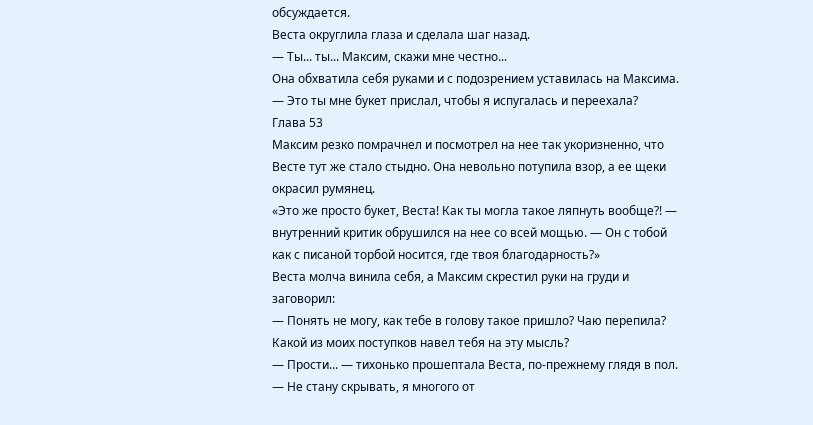обсуждается.
Веста округлила глаза и сделала шаг назад.
— Ты... ты... Максим, скажи мне честно...
Она обхватила себя руками и с подозрением уставилась на Максима.
— Это ты мне букет прислал, чтобы я испугалась и переехала?
Глава 53
Максим резко помрачнел и посмотрел на нее так укоризненно, что Весте тут же стало стыдно. Она невольно потупила взор, а ее щеки окрасил румянец.
«Это же просто букет, Веста! Как ты могла такое ляпнуть вообще?! — внутренний критик обрушился на нее со всей мощью. — Он с тобой как с писаной торбой носится, где твоя благодарность?»
Веста молча винила себя, а Максим скрестил руки на груди и заговорил:
— Понять не могу, как тебе в голову такое пришло? Чаю перепила? Какой из моих поступков навел тебя на эту мысль?
— Прости... — тихонько прошептала Веста, по-прежнему глядя в пол.
— Не стану скрывать, я многого от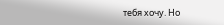тебя хочу. Но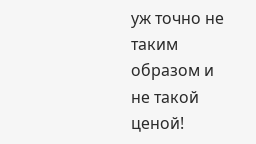уж точно не таким образом и не такой ценой!